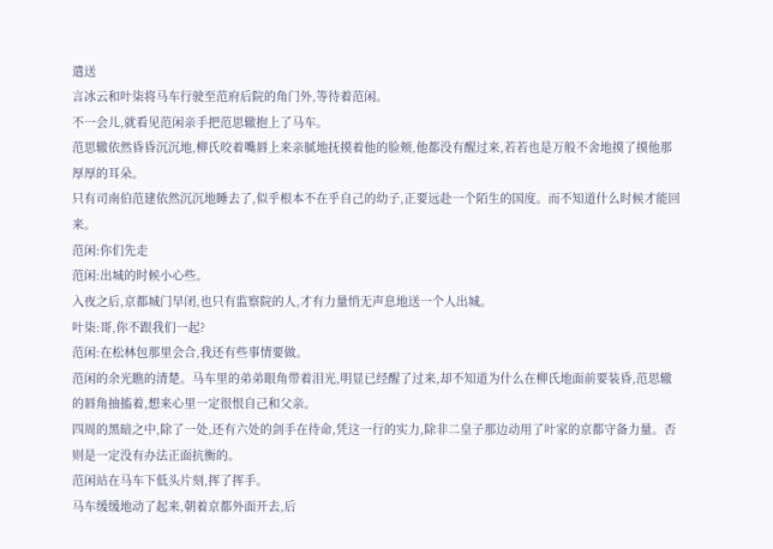遣送
言冰云和叶柒将马车行驶至范府后院的角门外,等待着范闲。
不一会儿,就看见范闲亲手把范思辙抱上了马车。
范思辙依然昏昏沉沉地,柳氏咬着嘴唇上来亲腻地抚摸着他的脸颊,他都没有醒过来,若若也是万般不舍地摸了摸他那厚厚的耳朵。
只有司南伯范建依然沉沉地睡去了,似乎根本不在乎自己的幼子,正要远赴一个陌生的国度。而不知道什么时候才能回来。
范闲:你们先走
范闲:出城的时候小心些。
入夜之后,京都城门早闭,也只有监察院的人,才有力量悄无声息地送一个人出城。
叶柒:哥,你不跟我们一起?
范闲:在松林包那里会合,我还有些事情要做。
范闲的余光瞧的清楚。马车里的弟弟眼角带着泪光,明显已经醒了过来,却不知道为什么在柳氏地面前要装昏,范思辙的唇角抽搐着,想来心里一定很恨自己和父亲。
四周的黑暗之中,除了一处,还有六处的剑手在待命,凭这一行的实力,除非二皇子那边动用了叶家的京都守备力量。否则是一定没有办法正面抗衡的。
范闲站在马车下低头片刻,挥了挥手。
马车缓缓地动了起来,朝着京都外面开去,后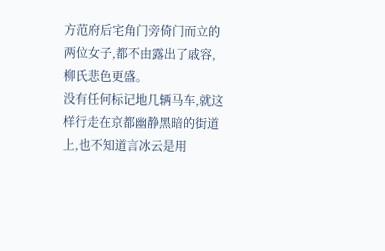方范府后宅角门旁倚门而立的两位女子,都不由露出了戚容,柳氏悲色更盛。
没有任何标记地几辆马车,就这样行走在京都幽静黑暗的街道上,也不知道言冰云是用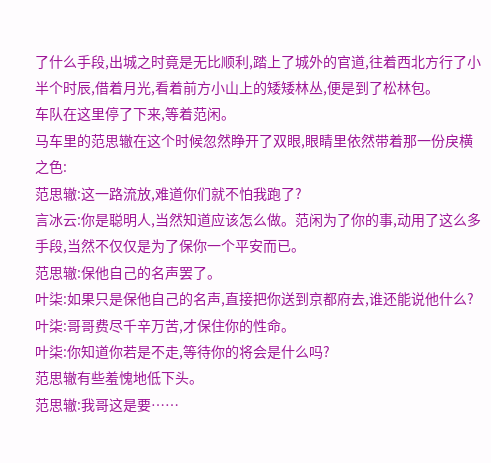了什么手段,出城之时竟是无比顺利,踏上了城外的官道,往着西北方行了小半个时辰,借着月光,看着前方小山上的矮矮林丛,便是到了松林包。
车队在这里停了下来,等着范闲。
马车里的范思辙在这个时候忽然睁开了双眼,眼睛里依然带着那一份戾横之色:
范思辙:这一路流放,难道你们就不怕我跑了?
言冰云:你是聪明人,当然知道应该怎么做。范闲为了你的事,动用了这么多手段,当然不仅仅是为了保你一个平安而已。
范思辙:保他自己的名声罢了。
叶柒:如果只是保他自己的名声,直接把你送到京都府去,谁还能说他什么?
叶柒:哥哥费尽千辛万苦,才保住你的性命。
叶柒:你知道你若是不走,等待你的将会是什么吗?
范思辙有些羞愧地低下头。
范思辙:我哥这是要……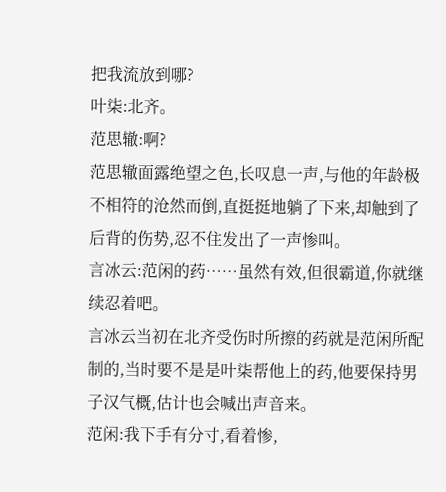把我流放到哪?
叶柒:北齐。
范思辙:啊?
范思辙面露绝望之色,长叹息一声,与他的年龄极不相符的沧然而倒,直挺挺地躺了下来,却触到了后背的伤势,忍不住发出了一声惨叫。
言冰云:范闲的药……虽然有效,但很霸道,你就继续忍着吧。
言冰云当初在北齐受伤时所擦的药就是范闲所配制的,当时要不是是叶柒帮他上的药,他要保持男子汉气概,估计也会喊出声音来。
范闲:我下手有分寸,看着惨,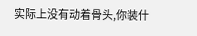实际上没有动着骨头,你装什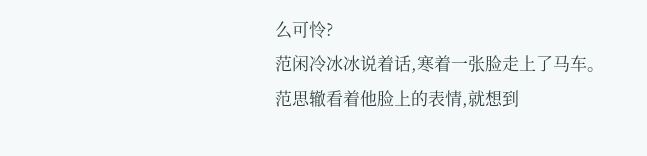么可怜?
范闲冷冰冰说着话,寒着一张脸走上了马车。
范思辙看着他脸上的表情,就想到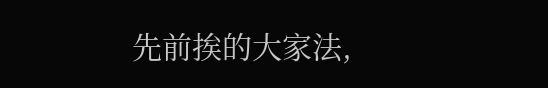先前挨的大家法,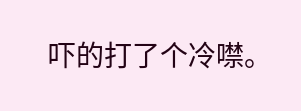吓的打了个冷噤。